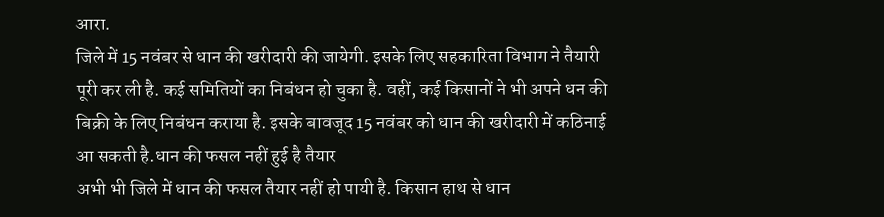आरा.
जिले में 15 नवंबर से धान की खरीदारी की जायेगी. इसके लिए सहकारिता विभाग ने तैयारी पूरी कर ली है. कई समितियों का निबंधन हो चुका है. वहीं, कई किसानों ने भी अपने धन की बिक्री के लिए निबंधन कराया है. इसके बावजूद 15 नवंबर को धान की खरीदारी में कठिनाई आ सकती है.धान की फसल नहीं हुई है तैयार
अभी भी जिले में धान की फसल तैयार नहीं हो पायी है. किसान हाथ से धान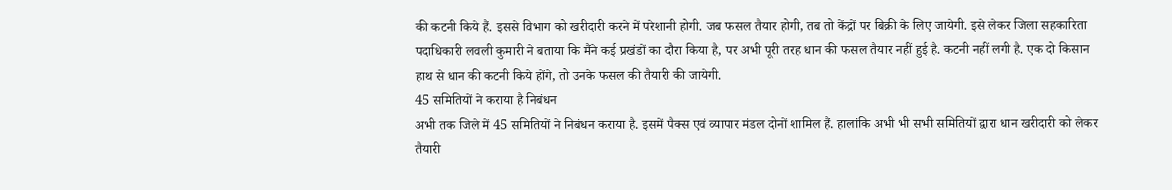की कटनी किये हैं. इससे विभाग को खरीदारी करने में परेशानी होगी. जब फसल तैयार होगी, तब तो केंद्रों पर बिक्री के लिए जायेगी. इसे लेकर जिला सहकारिता पदाधिकारी लवली कुमारी ने बताया कि मैंने कई प्रखंडों का दौरा किया है, पर अभी पूरी तरह धान की फसल तैयार नहीं हुई है. कटनी नहीं लगी है. एक दो किसान हाथ से धान की कटनी किये होंगे, तो उनके फसल की तैयारी की जायेगी.
45 समितियों ने कराया है निबंधन
अभी तक जिले में 45 समितियों ने निबंधन कराया है. इसमें पैक्स एवं व्यापार मंडल दोनों शामिल हैं. हालांकि अभी भी सभी समितियों द्वारा धान खरीदारी को लेकर तैयारी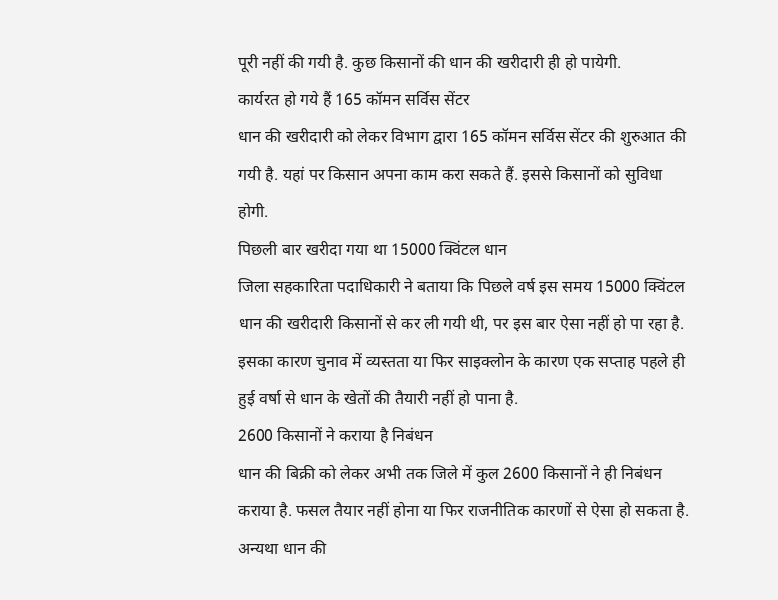पूरी नहीं की गयी है. कुछ किसानों की धान की खरीदारी ही हो पायेगी.
कार्यरत हो गये हैं 165 कॉमन सर्विस सेंटर
धान की खरीदारी को लेकर विभाग द्वारा 165 कॉमन सर्विस सेंटर की शुरुआत की गयी है. यहां पर किसान अपना काम करा सकते हैं. इससे किसानों को सुविधा होगी.
पिछली बार खरीदा गया था 15000 क्विंटल धान
जिला सहकारिता पदाधिकारी ने बताया कि पिछले वर्ष इस समय 15000 क्विंटल धान की खरीदारी किसानों से कर ली गयी थी, पर इस बार ऐसा नहीं हो पा रहा है. इसका कारण चुनाव में व्यस्तता या फिर साइक्लोन के कारण एक सप्ताह पहले ही हुई वर्षा से धान के खेतों की तैयारी नहीं हो पाना है.
2600 किसानों ने कराया है निबंधन
धान की बिक्री को लेकर अभी तक जिले में कुल 2600 किसानों ने ही निबंधन कराया है. फसल तैयार नहीं होना या फिर राजनीतिक कारणों से ऐसा हो सकता है. अन्यथा धान की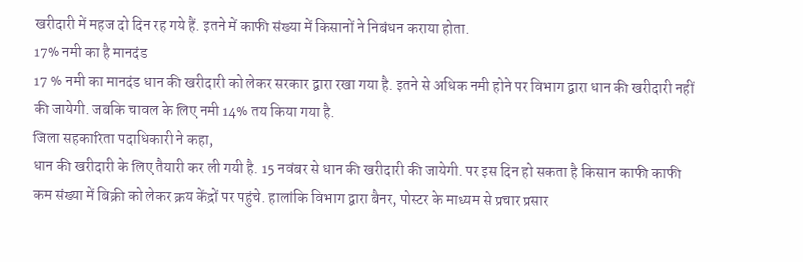खरीदारी में महज दो दिन रह गये हैं. इतने में काफी संख्या में किसानों ने निबंधन कराया होता.
17% नमी का है मानदंड
17 % नमी का मानदंड धान की खरीदारी को लेकर सरकार द्वारा रखा गया है. इतने से अधिक नमी होने पर विभाग द्वारा धान की खरीदारी नहीं की जायेगी. जबकि चावल के लिए नमी 14% तय किया गया है.
जिला सहकारिता पदाधिकारी ने कहा,
धान की खरीदारी के लिए तैयारी कर ली गयी है. 15 नवंबर से धान की खरीदारी की जायेगी. पर इस दिन हो सकता है किसान काफी काफी कम संख्या में बिक्री को लेकर क्रय केंद्रों पर पहुंचे. हालांकि विभाग द्वारा बैनर, पोस्टर के माध्यम से प्रचार प्रसार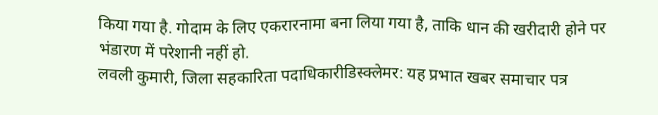किया गया है. गोदाम के लिए एकरारनामा बना लिया गया है, ताकि धान की खरीदारी होने पर भंडारण में परेशानी नहीं हो.
लवली कुमारी, जिला सहकारिता पदाधिकारीडिस्क्लेमर: यह प्रभात खबर समाचार पत्र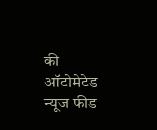की ऑटोमेटेड न्यूज फीड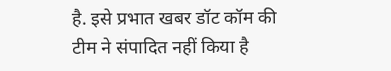है. इसे प्रभात खबर डॉट कॉम की टीम ने संपादित नहीं किया है